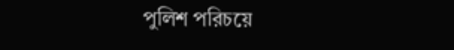পুলিশ পরিচয়ে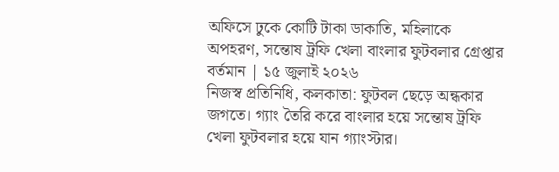অফিসে ঢুকে কোটি টাকা ডাকাতি, মহিলাকে অপহরণ, সন্তোষ ট্রফি খেলা বাংলার ফুটবলার গ্রেপ্তার
বর্তমান | ১৫ জুলাই ২০২৬
নিজস্ব প্রতিনিধি, কলকাতা: ফুটবল ছেড়ে অন্ধকার জগতে। গ্যাং তৈরি করে বাংলার হয়ে সন্তোষ ট্রফি খেলা ফুটবলার হয়ে যান গ্যাংস্টার।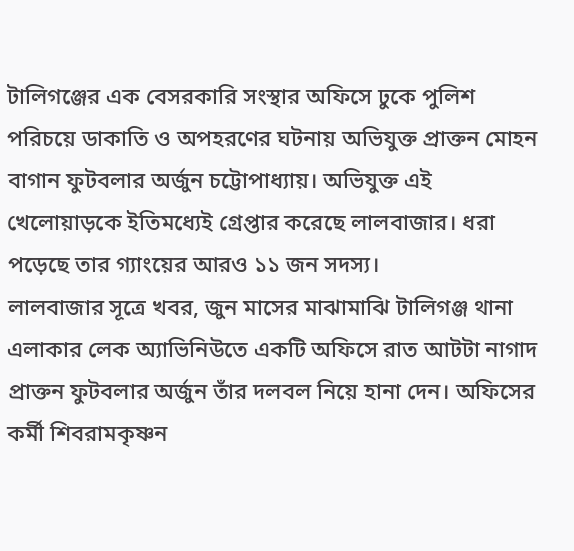টালিগঞ্জের এক বেসরকারি সংস্থার অফিসে ঢুকে পুলিশ পরিচয়ে ডাকাতি ও অপহরণের ঘটনায় অভিযুক্ত প্রাক্তন মোহন বাগান ফুটবলার অর্জুন চট্টোপাধ্যায়। অভিযুক্ত এই খেলোয়াড়কে ইতিমধ্যেই গ্রেপ্তার করেছে লালবাজার। ধরা পড়েছে তার গ্যাংয়ের আরও ১১ জন সদস্য।
লালবাজার সূত্রে খবর, জুন মাসের মাঝামাঝি টালিগঞ্জ থানা এলাকার লেক অ্যাভিনিউতে একটি অফিসে রাত আটটা নাগাদ প্রাক্তন ফুটবলার অর্জুন তাঁর দলবল নিয়ে হানা দেন। অফিসের কর্মী শিবরামকৃষ্ণন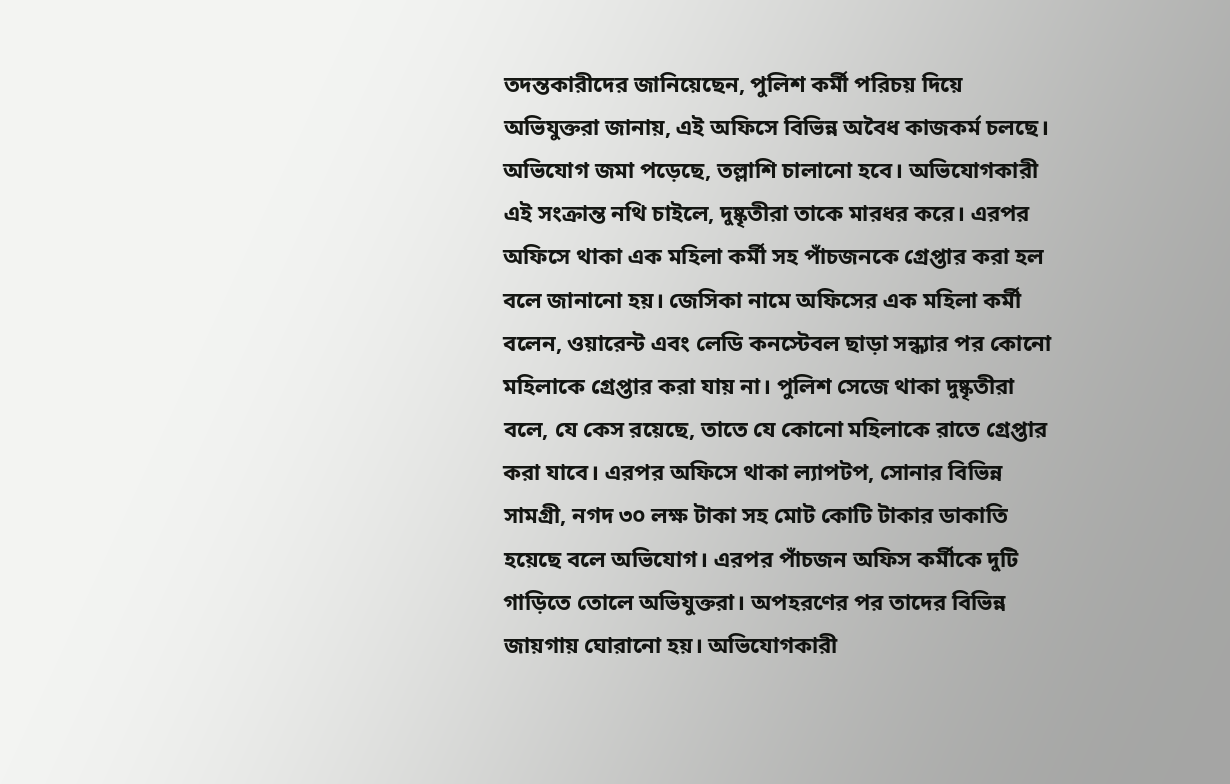তদন্তকারীদের জানিয়েছেন, পুলিশ কর্মী পরিচয় দিয়ে অভিযুক্তরা জানায়, এই অফিসে বিভিন্ন অবৈধ কাজকর্ম চলছে। অভিযোগ জমা পড়েছে, তল্লাশি চালানো হবে। অভিযোগকারী এই সংক্রান্ত নথি চাইলে, দুষ্কৃতীরা তাকে মারধর করে। এরপর অফিসে থাকা এক মহিলা কর্মী সহ পাঁচজনকে গ্রেপ্তার করা হল বলে জানানো হয়। জেসিকা নামে অফিসের এক মহিলা কর্মী বলেন, ওয়ারেন্ট এবং লেডি কনস্টেবল ছাড়া সন্ধ্যার পর কোনো মহিলাকে গ্রেপ্তার করা যায় না। পুলিশ সেজে থাকা দুষ্কৃতীরা বলে, যে কেস রয়েছে, তাতে যে কোনো মহিলাকে রাতে গ্রেপ্তার করা যাবে। এরপর অফিসে থাকা ল্যাপটপ, সোনার বিভিন্ন সামগ্রী, নগদ ৩০ লক্ষ টাকা সহ মোট কোটি টাকার ডাকাতি হয়েছে বলে অভিযোগ। এরপর পাঁচজন অফিস কর্মীকে দুটি গাড়িতে তোলে অভিযুক্তরা। অপহরণের পর তাদের বিভিন্ন জায়গায় ঘোরানো হয়। অভিযোগকারী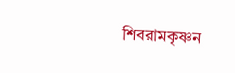শিবরামকৃষ্ণন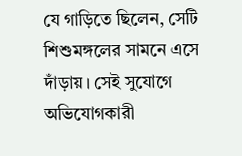যে গাড়িতে ছিলেন, সেটি শিশুমঙ্গলের সামনে এসে দাঁড়ায়। সেই সুযোগে অভিযোগকারী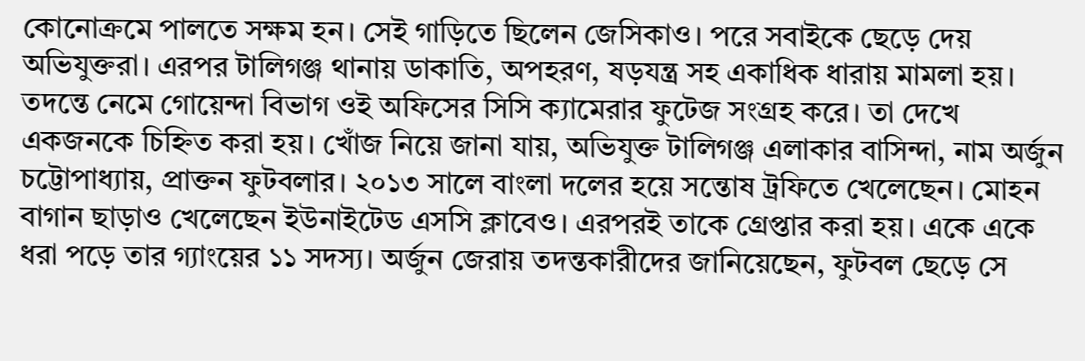কোনোক্রমে পালতে সক্ষম হন। সেই গাড়িতে ছিলেন জেসিকাও। পরে সবাইকে ছেড়ে দেয় অভিযুক্তরা। এরপর টালিগঞ্জ থানায় ডাকাতি, অপহরণ, ষড়যন্ত্র সহ একাধিক ধারায় মামলা হয়।
তদন্তে নেমে গোয়েন্দা বিভাগ ওই অফিসের সিসি ক্যামেরার ফুটেজ সংগ্রহ করে। তা দেখে একজনকে চিহ্নিত করা হয়। খোঁজ নিয়ে জানা যায়, অভিযুক্ত টালিগঞ্জ এলাকার বাসিন্দা, নাম অর্জুন চট্টোপাধ্যায়, প্রাক্তন ফুটবলার। ২০১৩ সালে বাংলা দলের হয়ে সন্তোষ ট্রফিতে খেলেছেন। মোহন বাগান ছাড়াও খেলেছেন ইউনাইটেড এসসি ক্লাবেও। এরপরই তাকে গ্রেপ্তার করা হয়। একে একে ধরা পড়ে তার গ্যাংয়ের ১১ সদস্য। অর্জুন জেরায় তদন্তকারীদের জানিয়েছেন, ফুটবল ছেড়ে সে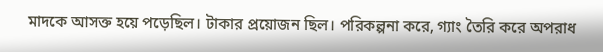মাদকে আসক্ত হয়ে পড়েছিল। টাকার প্রয়োজন ছিল। পরিকল্পনা করে, গ্যাং তৈরি করে অপরাধ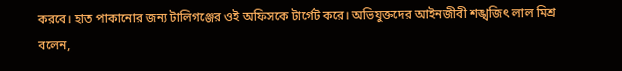করবে। হাত পাকানোর জন্য টালিগঞ্জের ওই অফিসকে টার্গেট করে। অভিযুক্তদের আইনজীবী শঙ্খজিৎ লাল মিশ্র বলেন,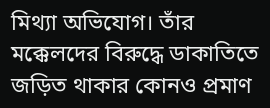মিথ্যা অভিযোগ। তাঁর মক্কেলদের বিরুদ্ধে ডাকাতিতে জড়িত থাকার কোনও প্রমাণ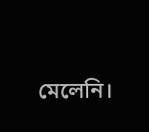মেলেনি।